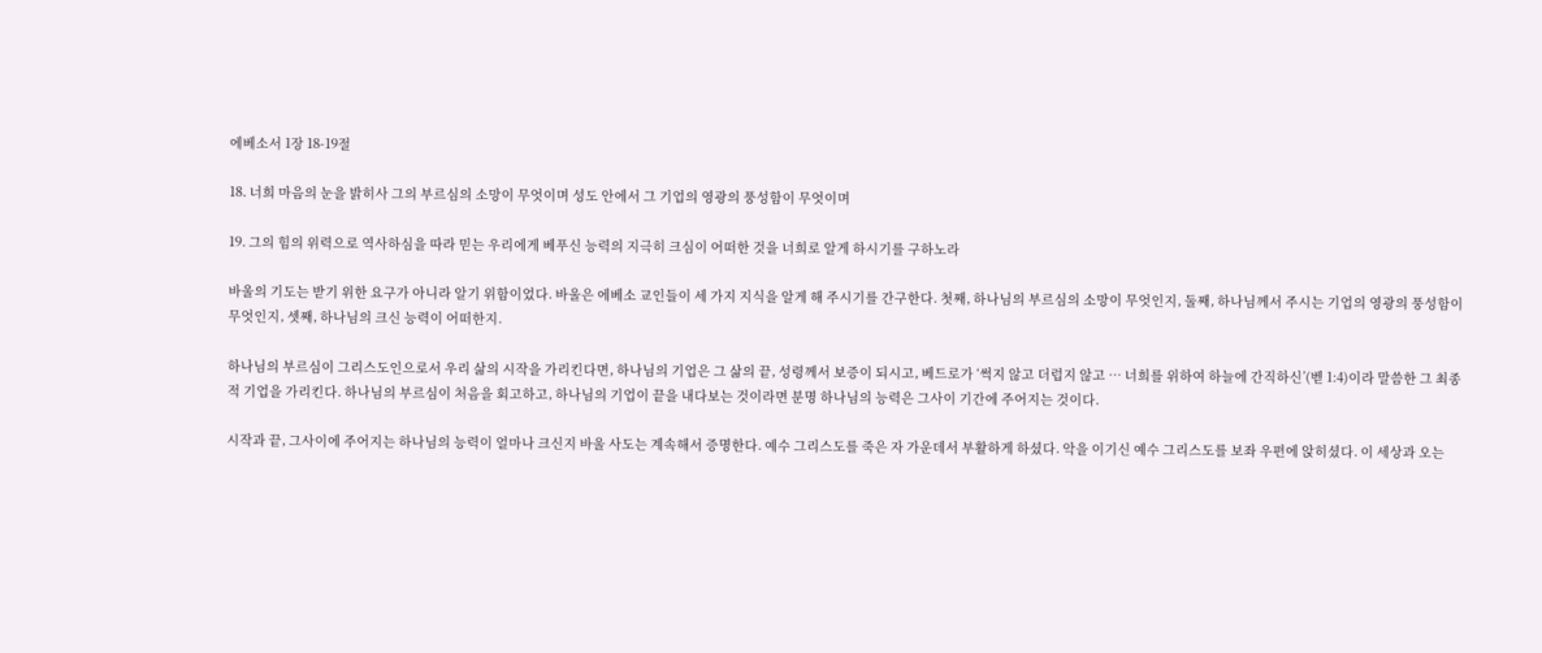에베소서 1장 18-19절

18. 너희 마음의 눈을 밝히사 그의 부르심의 소망이 무엇이며 성도 안에서 그 기업의 영광의 풍성함이 무엇이며

19. 그의 힘의 위력으로 역사하심을 따라 믿는 우리에게 베푸신 능력의 지극히 크심이 어떠한 것을 너희로 알게 하시기를 구하노라

바울의 기도는 받기 위한 요구가 아니라 알기 위함이었다. 바울은 에베소 교인들이 세 가지 지식을 알게 해 주시기를 간구한다. 첫째, 하나님의 부르심의 소망이 무엇인지, 둘째, 하나님께서 주시는 기업의 영광의 풍성함이 무엇인지, 셋째, 하나님의 크신 능력이 어떠한지.

하나님의 부르심이 그리스도인으로서 우리 삶의 시작을 가리킨다면, 하나님의 기업은 그 삶의 끝, 성령께서 보증이 되시고, 베드로가 ‘썩지 않고 더럽지 않고 … 너희를 위하여 하늘에 간직하신’(벧 1:4)이라 말씀한 그 최종적 기업을 가리킨다. 하나님의 부르심이 처음을 회고하고, 하나님의 기업이 끝을 내다보는 것이라면 분명 하나님의 능력은 그사이 기간에 주어지는 것이다.

시작과 끝, 그사이에 주어지는 하나님의 능력이 얼마나 크신지 바울 사도는 계속해서 증명한다. 예수 그리스도를 죽은 자 가운데서 부활하게 하셨다. 악을 이기신 예수 그리스도를 보좌 우편에 앉히셨다. 이 세상과 오는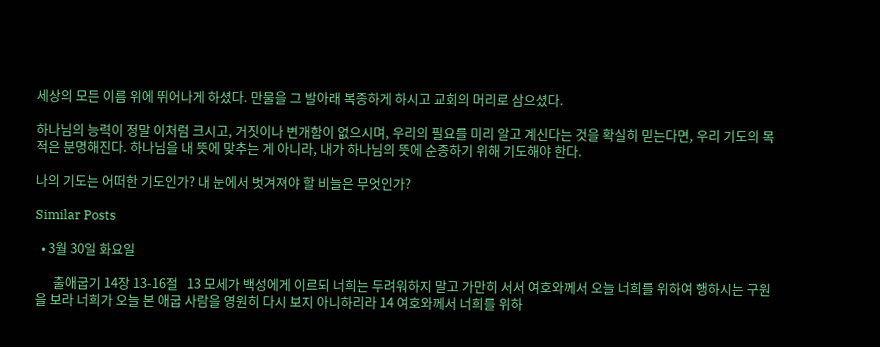세상의 모든 이름 위에 뛰어나게 하셨다. 만물을 그 발아래 복종하게 하시고 교회의 머리로 삼으셨다.

하나님의 능력이 정말 이처럼 크시고, 거짓이나 변개함이 없으시며, 우리의 필요를 미리 알고 계신다는 것을 확실히 믿는다면, 우리 기도의 목적은 분명해진다. 하나님을 내 뜻에 맞추는 게 아니라, 내가 하나님의 뜻에 순종하기 위해 기도해야 한다.

나의 기도는 어떠한 기도인가? 내 눈에서 벗겨져야 할 비늘은 무엇인가?

Similar Posts

  • 3월 30일 화요일

      출애굽기 14장 13-16절   13 모세가 백성에게 이르되 너희는 두려워하지 말고 가만히 서서 여호와께서 오늘 너희를 위하여 행하시는 구원을 보라 너희가 오늘 본 애굽 사람을 영원히 다시 보지 아니하리라 14 여호와께서 너희를 위하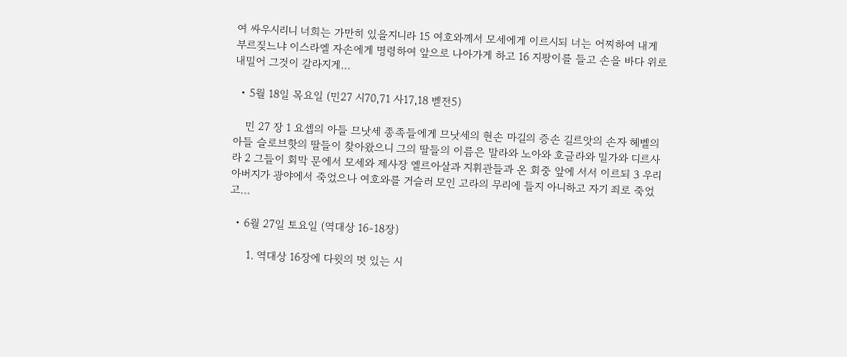여 싸우시리니 너희는 가만히 있을지니라 15 여호와께서 모세에게 이르시되 너는 어찌하여 내게 부르짖느냐 이스라엘 자손에게 명령하여 앞으로 나아가게 하고 16 지팡이를 들고 손을 바다 위로 내밀어 그것이 갈라지게…

  • 5월 18일 목요일 (민27 시70,71 사17,18 벧전5)

    민 27 장 1 요셉의 아들 므낫세 종족들에게 므낫세의 현손 마길의 증손 길르앗의 손자 헤벨의 아들 슬로브핫의 딸들이 찾아왔으니 그의 딸들의 이름은 말라와 노아와 호글라와 밀가와 디르사라 2 그들이 회막 문에서 모세와 제사장 엘르아살과 지휘관들과 온 회중 앞에 서서 이르되 3 우리 아버지가 광야에서 죽었으나 여호와를 거슬러 모인 고라의 무리에 들지 아니하고 자기 죄로 죽었고…

  • 6월 27일 토요일 (역대상 16-18장)

      1. 역대상 16장에 다윗의 멋 있는 시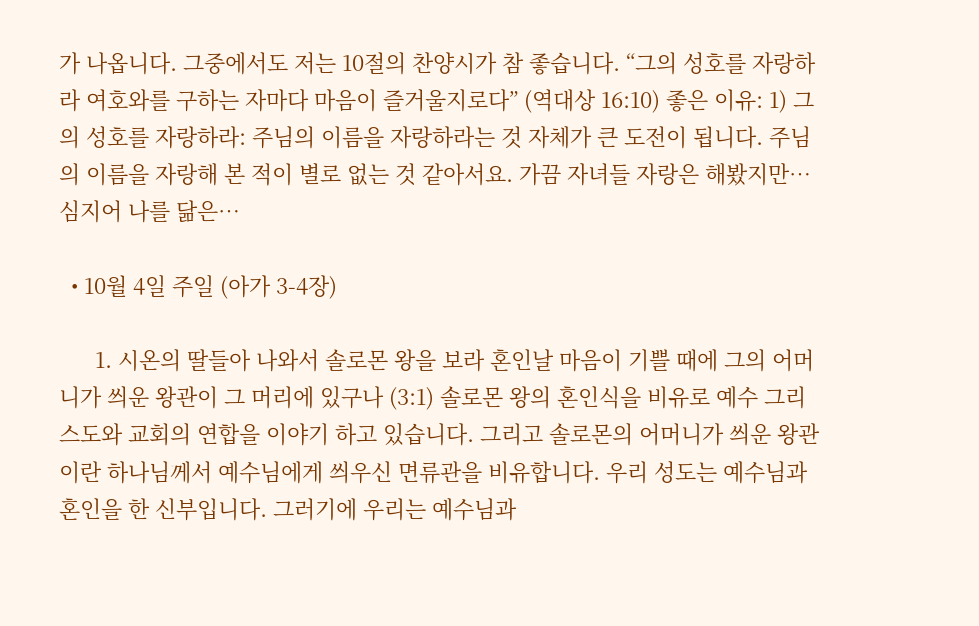가 나옵니다. 그중에서도 저는 10절의 찬양시가 참 좋습니다. “그의 성호를 자랑하라 여호와를 구하는 자마다 마음이 즐거울지로다” (역대상 16:10) 좋은 이유: 1) 그의 성호를 자랑하라: 주님의 이름을 자랑하라는 것 자체가 큰 도전이 됩니다. 주님의 이름을 자랑해 본 적이 별로 없는 것 같아서요. 가끔 자녀들 자랑은 해봤지만… 심지어 나를 닮은…

  • 10월 4일 주일 (아가 3-4장)

      1. 시온의 딸들아 나와서 솔로몬 왕을 보라 혼인날 마음이 기쁠 때에 그의 어머니가 씌운 왕관이 그 머리에 있구나 (3:1) 솔로몬 왕의 혼인식을 비유로 예수 그리스도와 교회의 연합을 이야기 하고 있습니다. 그리고 솔로몬의 어머니가 씌운 왕관이란 하나님께서 예수님에게 씌우신 면류관을 비유합니다. 우리 성도는 예수님과 혼인을 한 신부입니다. 그러기에 우리는 예수님과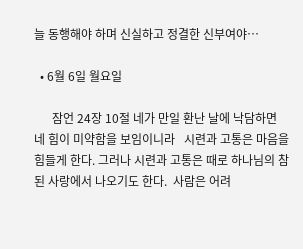늘 동행해야 하며 신실하고 정결한 신부여야…

  • 6월 6일 월요일

      잠언 24장 10절 네가 만일 환난 날에 낙담하면 네 힘이 미약함을 보임이니라   시련과 고통은 마음을 힘들게 한다. 그러나 시련과 고통은 때로 하나님의 참된 사랑에서 나오기도 한다.  사람은 어려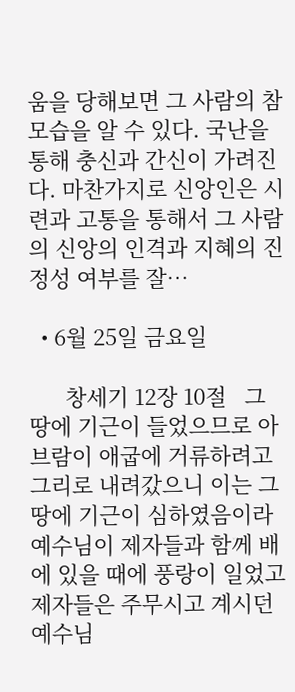움을 당해보면 그 사람의 참모습을 알 수 있다. 국난을 통해 충신과 간신이 가려진다. 마찬가지로 신앙인은 시련과 고통을 통해서 그 사람의 신앙의 인격과 지혜의 진정성 여부를 잘…

  • 6월 25일 금요일

      창세기 12장 10절   그 땅에 기근이 들었으므로 아브람이 애굽에 거류하려고 그리로 내려갔으니 이는 그 땅에 기근이 심하였음이라   예수님이 제자들과 함께 배에 있을 때에 풍랑이 일었고 제자들은 주무시고 계시던 예수님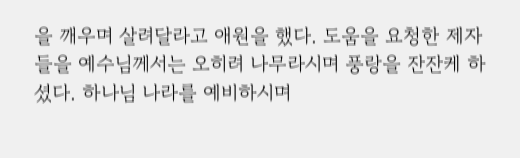을 깨우며 살려달라고 애원을 했다. 도움을 요청한 제자들을 예수님께서는 오히려 나무라시며 풍랑을 잔잔케 하셨다. 하나님 나라를 예비하시며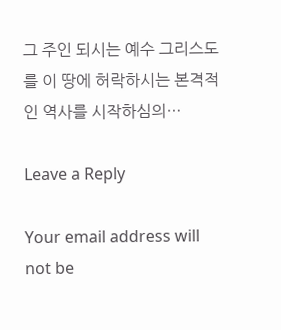그 주인 되시는 예수 그리스도를 이 땅에 허락하시는 본격적인 역사를 시작하심의…

Leave a Reply

Your email address will not be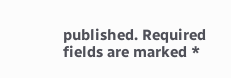published. Required fields are marked *